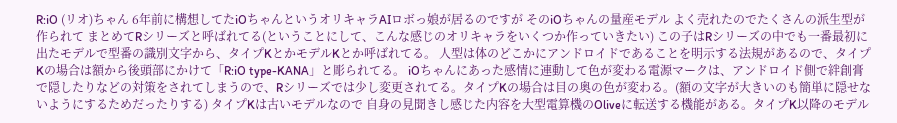R:iO (リオ)ちゃん 6年前に構想してたiOちゃんというオリキャラAIロボっ娘が居るのですが そのiOちゃんの量産モデル よく売れたのでたくさんの派生型が作られて まとめてRシリーズと呼ばれてる(ということにして、こんな感じのオリキャラをいくつか作っていきたい) この子はRシリーズの中でも一番最初に出たモデルで型番の識別文字から、タイプKとかモデルKとか呼ばれてる。 人型は体のどこかにアンドロイドであることを明示する法規があるので、タイプKの場合は額から後頭部にかけて「R:iO type-KANA」と彫られてる。 iOちゃんにあった感情に連動して色が変わる電源マークは、アンドロイド側で絆創膏で隠したりなどの対策をされてしまうので、Rシリーズでは少し変更されてる。タイプKの場合は目の奥の色が変わる。(額の文字が大きいのも簡単に隠せないようにするためだったりする) タイプKは古いモデルなので 自身の見聞きし感じた内容を大型電算機のOliveに転送する機能がある。タイプK以降のモデル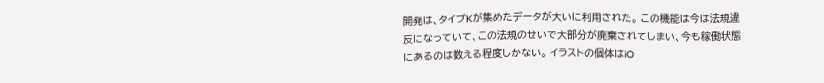開発は、タイプKが集めたデータが大いに利用された。 この機能は今は法規違反になっていて、この法規のせいで大部分が廃棄されてしまい、今も稼働状態にあるのは数える程度しかない。 イラストの個体はiO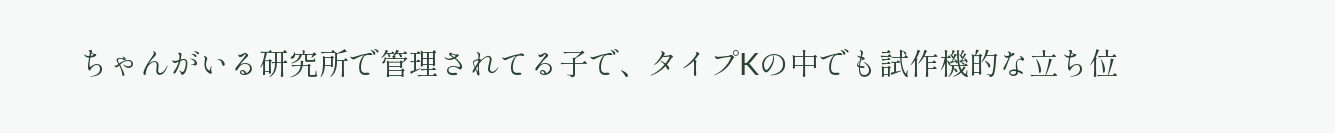ちゃんがいる研究所で管理されてる子で、タイプKの中でも試作機的な立ち位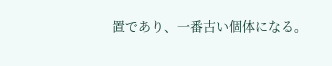置であり、一番古い個体になる。